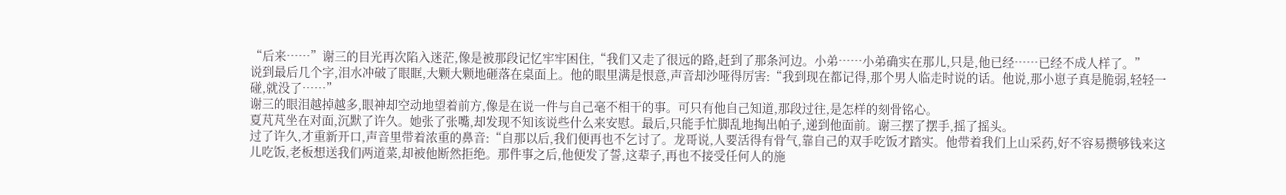“后来……”谢三的目光再次陷入迷茫,像是被那段记忆牢牢困住,“我们又走了很远的路,赶到了那条河边。小弟……小弟确实在那儿,只是,他已经……已经不成人样了。”
说到最后几个字,泪水冲破了眼眶,大颗大颗地砸落在桌面上。他的眼里满是恨意,声音却沙哑得厉害:“我到现在都记得,那个男人临走时说的话。他说,那小崽子真是脆弱,轻轻一碰,就没了……”
谢三的眼泪越掉越多,眼神却空动地望着前方,像是在说一件与自己毫不相干的事。可只有他自己知道,那段过往,是怎样的刻骨铭心。
夏芃芃坐在对面,沉默了许久。她张了张嘴,却发现不知该说些什么来安慰。最后,只能手忙脚乱地掏出帕子,递到他面前。谢三摆了摆手,摇了摇头。
过了许久,才重新开口,声音里带着浓重的鼻音:“自那以后,我们便再也不乞讨了。龙哥说,人要活得有骨气,靠自己的双手吃饭才踏实。他带着我们上山采药,好不容易攒够钱来这儿吃饭,老板想送我们两道菜,却被他断然拒绝。那件事之后,他便发了誓,这辈子,再也不接受任何人的施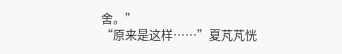舍。”
“原来是这样……”夏芃芃恍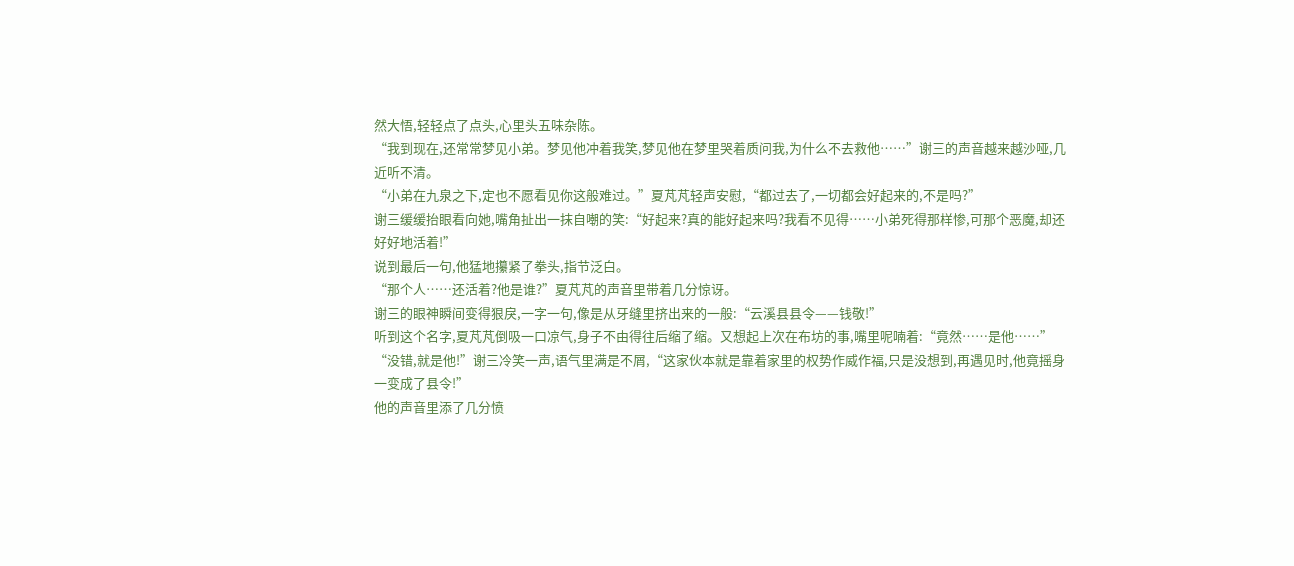然大悟,轻轻点了点头,心里头五味杂陈。
“我到现在,还常常梦见小弟。梦见他冲着我笑,梦见他在梦里哭着质问我,为什么不去救他……”谢三的声音越来越沙哑,几近听不清。
“小弟在九泉之下,定也不愿看见你这般难过。”夏芃芃轻声安慰,“都过去了,一切都会好起来的,不是吗?”
谢三缓缓抬眼看向她,嘴角扯出一抹自嘲的笑:“好起来?真的能好起来吗?我看不见得……小弟死得那样惨,可那个恶魔,却还好好地活着!”
说到最后一句,他猛地攥紧了拳头,指节泛白。
“那个人……还活着?他是谁?”夏芃芃的声音里带着几分惊讶。
谢三的眼神瞬间变得狠戾,一字一句,像是从牙缝里挤出来的一般:“云溪县县令——钱敬!”
听到这个名字,夏芃芃倒吸一口凉气,身子不由得往后缩了缩。又想起上次在布坊的事,嘴里呢喃着:“竟然……是他……”
“没错,就是他!”谢三冷笑一声,语气里满是不屑,“这家伙本就是靠着家里的权势作威作福,只是没想到,再遇见时,他竟摇身一变成了县令!”
他的声音里添了几分愤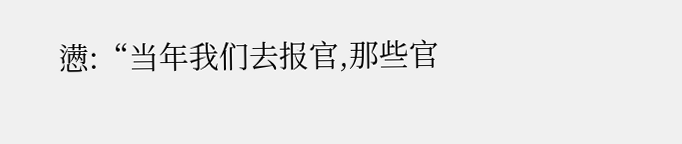懑:“当年我们去报官,那些官